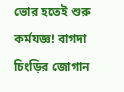ভোর হতেই শুরু কর্মযজ্ঞ! বাগদা চিংড়ির জোগান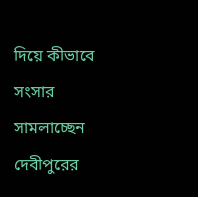দিয়ে কীভাবে সংসার সামলাচ্ছেন দেবীপুরের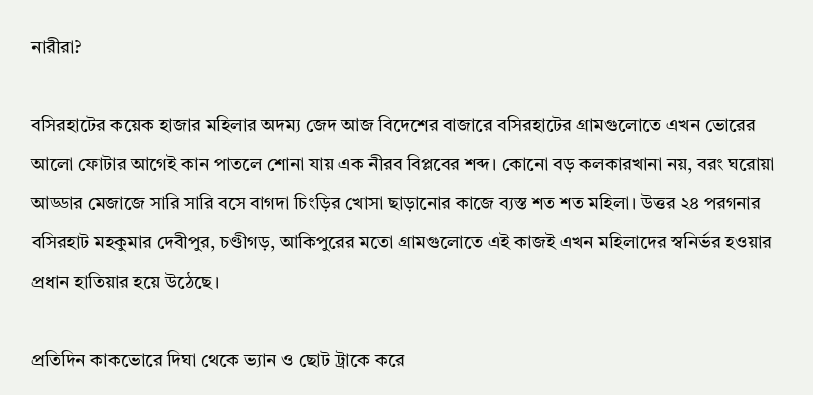নারীরা?

বসিরহাটের কয়েক হাজার মহিলার অদম্য জেদ আজ বিদেশের বাজারে বসিরহাটের গ্রামগুলোতে এখন ভোরের আলো ফোটার আগেই কান পাতলে শোনা যায় এক নীরব বিপ্লবের শব্দ। কোনো বড় কলকারখানা নয়, বরং ঘরোয়া আড্ডার মেজাজে সারি সারি বসে বাগদা চিংড়ির খোসা ছাড়ানোর কাজে ব্যস্ত শত শত মহিলা। উত্তর ২৪ পরগনার বসিরহাট মহকুমার দেবীপুর, চণ্ডীগড়, আকিপুরের মতো গ্রামগুলোতে এই কাজই এখন মহিলাদের স্বনির্ভর হওয়ার প্রধান হাতিয়ার হয়ে উঠেছে।

প্রতিদিন কাকভোরে দিঘা থেকে ভ্যান ও ছোট ট্রাকে করে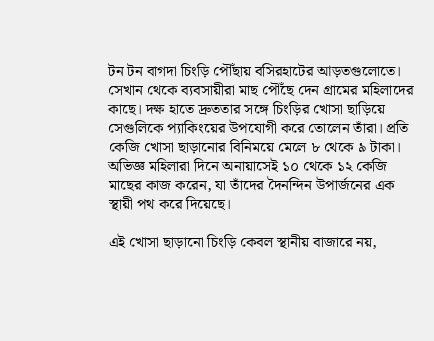টন টন বাগদা চিংড়ি পৌঁছায় বসিরহাটের আড়তগুলোতে। সেখান থেকে ব্যবসায়ীরা মাছ পৌঁছে দেন গ্রামের মহিলাদের কাছে। দক্ষ হাতে দ্রুততার সঙ্গে চিংড়ির খোসা ছাড়িয়ে সেগুলিকে প্যাকিংয়ের উপযোগী করে তোলেন তাঁরা। প্রতি কেজি খোসা ছাড়ানোর বিনিময়ে মেলে ৮ থেকে ৯ টাকা। অভিজ্ঞ মহিলারা দিনে অনায়াসেই ১০ থেকে ১২ কেজি মাছের কাজ করেন, যা তাঁদের দৈনন্দিন উপার্জনের এক স্থায়ী পথ করে দিয়েছে।

এই খোসা ছাড়ানো চিংড়ি কেবল স্থানীয় বাজারে নয়,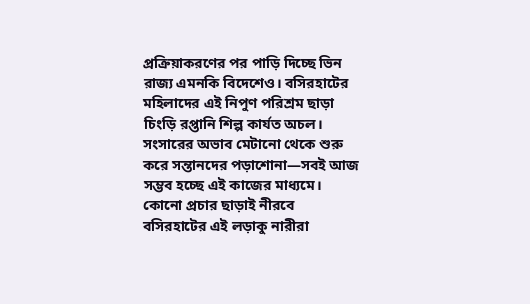প্রক্রিয়াকরণের পর পাড়ি দিচ্ছে ভিন রাজ্য এমনকি বিদেশেও। বসিরহাটের মহিলাদের এই নিপুণ পরিশ্রম ছাড়া চিংড়ি রপ্তানি শিল্প কার্যত অচল। সংসারের অভাব মেটানো থেকে শুরু করে সন্তানদের পড়াশোনা—সবই আজ সম্ভব হচ্ছে এই কাজের মাধ্যমে। কোনো প্রচার ছাড়াই নীরবে বসিরহাটের এই লড়াকু নারীরা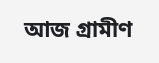আজ গ্রামীণ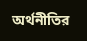অর্থনীতির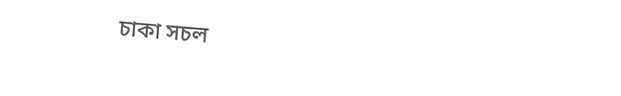চাকা সচল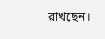রাখছেন।